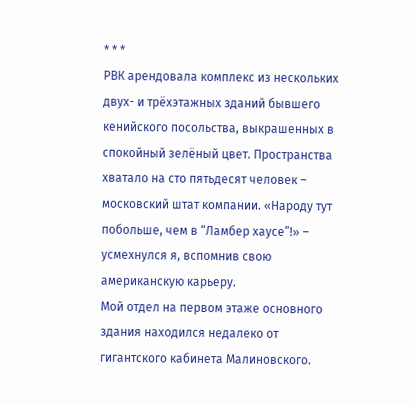* * *
РВК арендовала комплекс из нескольких двух- и трёхэтажных зданий бывшего кенийского посольства, выкрашенных в спокойный зелёный цвет. Пространства хватало на сто пятьдесят человек – московский штат компании. «Народу тут побольше, чем в “Ламбер хаусе”!» – усмехнулся я, вспомнив свою американскую карьеру.
Мой отдел на первом этаже основного здания находился недалеко от гигантского кабинета Малиновского.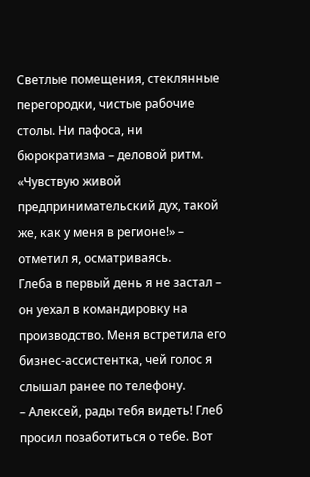Светлые помещения, стеклянные перегородки, чистые рабочие столы. Ни пафоса, ни бюрократизма – деловой ритм. «Чувствую живой предпринимательский дух, такой же, как у меня в регионе!» – отметил я, осматриваясь.
Глеба в первый день я не застал – он уехал в командировку на производство. Меня встретила его бизнес-ассистентка, чей голос я слышал ранее по телефону.
– Алексей, рады тебя видеть! Глеб просил позаботиться о тебе. Вот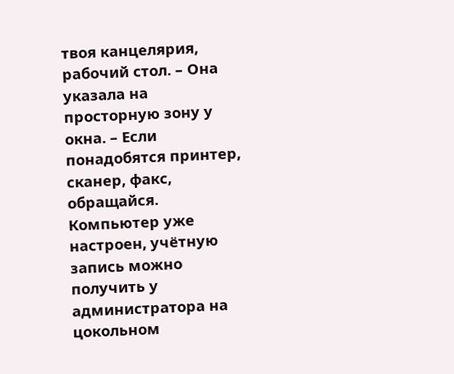твоя канцелярия, рабочий стол. – Она указала на просторную зону у окна. – Если понадобятся принтер, сканер, факс, обращайся. Компьютер уже настроен, учётную запись можно получить у администратора на цокольном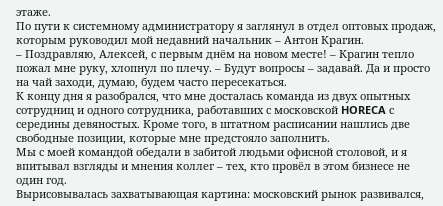этаже.
По пути к системному администратору я заглянул в отдел оптовых продаж, которым руководил мой недавний начальник – Антон Крагин.
– Поздравляю, Алексей, с первым днём на новом месте! – Крагин тепло пожал мне руку, хлопнул по плечу. – Будут вопросы – задавай. Да и просто на чай заходи, думаю, будем часто пересекаться.
К концу дня я разобрался, что мне досталась команда из двух опытных сотрудниц и одного сотрудника, работавших с московской HORECA с середины девяностых. Кроме того, в штатном расписании нашлись две свободные позиции, которые мне предстояло заполнить.
Мы с моей командой обедали в забитой людьми офисной столовой, и я впитывал взгляды и мнения коллег – тех, кто провёл в этом бизнесе не один год.
Вырисовывалась захватывающая картина: московский рынок развивался,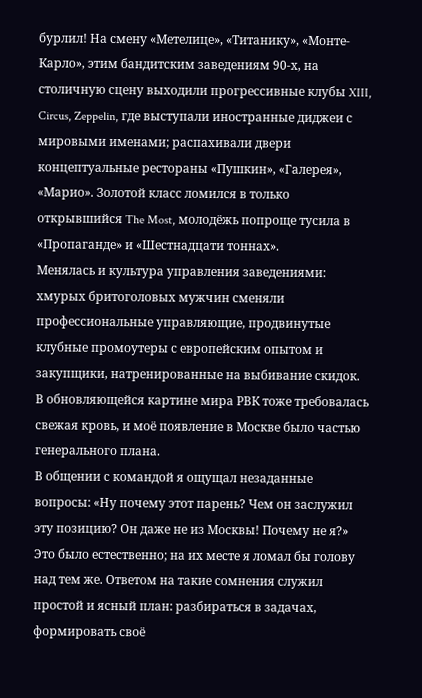бурлил! На смену «Метелице», «Титанику», «Монте-Карло», этим бандитским заведениям 90-х, на столичную сцену выходили прогрессивные клубы XIII, Circus, Zeppelin, где выступали иностранные диджеи с мировыми именами; распахивали двери концептуальные рестораны «Пушкин», «Галерея», «Марио». Золотой класс ломился в только открывшийся The Most, молодёжь попроще тусила в «Пропаганде» и «Шестнадцати тоннах».
Менялась и культура управления заведениями: хмурых бритоголовых мужчин сменяли профессиональные управляющие, продвинутые клубные промоутеры с европейским опытом и закупщики, натренированные на выбивание скидок.
В обновляющейся картине мира РВК тоже требовалась свежая кровь, и моё появление в Москве было частью генерального плана.
В общении с командой я ощущал незаданные вопросы: «Ну почему этот парень? Чем он заслужил эту позицию? Он даже не из Москвы! Почему не я?»
Это было естественно; на их месте я ломал бы голову над тем же. Ответом на такие сомнения служил простой и ясный план: разбираться в задачах, формировать своё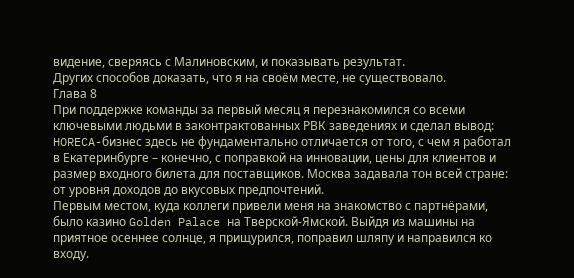видение, сверяясь с Малиновским, и показывать результат.
Других способов доказать, что я на своём месте, не существовало.
Глава 8
При поддержке команды за первый месяц я перезнакомился со всеми ключевыми людьми в законтрактованных РВК заведениях и сделал вывод: HORECA-бизнес здесь не фундаментально отличается от того, с чем я работал в Екатеринбурге – конечно, с поправкой на инновации, цены для клиентов и размер входного билета для поставщиков. Москва задавала тон всей стране: от уровня доходов до вкусовых предпочтений.
Первым местом, куда коллеги привели меня на знакомство с партнёрами, было казино Golden Palace на Тверской-Ямской. Выйдя из машины на приятное осеннее солнце, я прищурился, поправил шляпу и направился ко входу.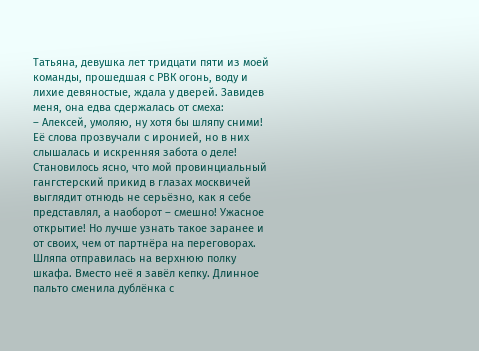Татьяна, девушка лет тридцати пяти из моей команды, прошедшая с РВК огонь, воду и лихие девяностые, ждала у дверей. Завидев меня, она едва сдержалась от смеха:
– Алексей, умоляю, ну хотя бы шляпу сними!
Её слова прозвучали с иронией, но в них слышалась и искренняя забота о деле! Становилось ясно, что мой провинциальный гангстерский прикид в глазах москвичей выглядит отнюдь не серьёзно, как я себе представлял, а наоборот – смешно! Ужасное открытие! Но лучше узнать такое заранее и от своих, чем от партнёра на переговорах.
Шляпа отправилась на верхнюю полку шкафа. Вместо неё я завёл кепку. Длинное пальто сменила дублёнка с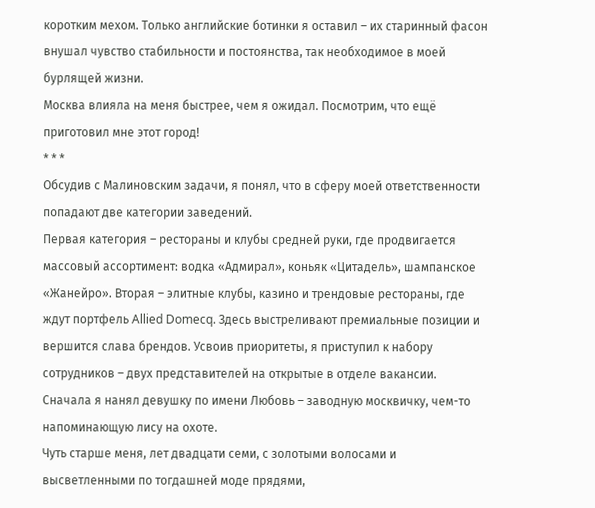коротким мехом. Только английские ботинки я оставил – их старинный фасон внушал чувство стабильности и постоянства, так необходимое в моей бурлящей жизни.
Москва влияла на меня быстрее, чем я ожидал. Посмотрим, что ещё приготовил мне этот город!
* * *
Обсудив с Малиновским задачи, я понял, что в сферу моей ответственности попадают две категории заведений.
Первая категория – рестораны и клубы средней руки, где продвигается массовый ассортимент: водка «Адмирал», коньяк «Цитадель», шампанское «Жанейро». Вторая – элитные клубы, казино и трендовые рестораны, где ждут портфель Allied Domecq. Здесь выстреливают премиальные позиции и вершится слава брендов. Усвоив приоритеты, я приступил к набору сотрудников – двух представителей на открытые в отделе вакансии.
Сначала я нанял девушку по имени Любовь – заводную москвичку, чем-то напоминающую лису на охоте.
Чуть старше меня, лет двадцати семи, с золотыми волосами и высветленными по тогдашней моде прядями,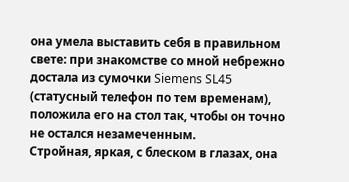она умела выставить себя в правильном свете: при знакомстве со мной небрежно достала из сумочки Siemens SL45 (статусный телефон по тем временам), положила его на стол так, чтобы он точно не остался незамеченным.
Стройная, яркая, с блеском в глазах, она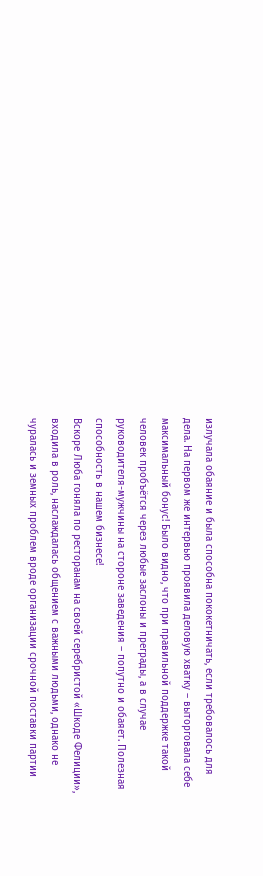излучала обаяние и была способна пококетничать, если требовалось для дела. На первом же интервью проявила деловую хватку – выторговала себе максимальный бонус! Было видно, что при правильной поддержке такой человек пробъётся через любые заслоны и преграды, а в случае руководителя-мужчины на стороне заведения – попутно и обаяет. Полезная способность в нашем бизнесе!
Вскоре Люба гоняла по ресторанам на своей серебристой «Шкоде Фелиции», входила в роль, наслаждалась общением с важными людьми, однако не чуралась и земных проблем вроде организации срочной поставки партии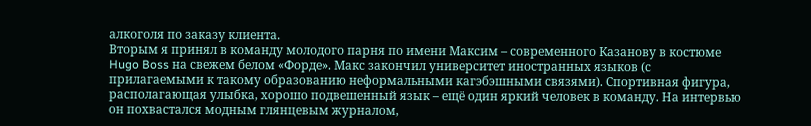алкоголя по заказу клиента.
Вторым я принял в команду молодого парня по имени Максим – современного Казанову в костюме Hugo Boss на свежем белом «Форде». Макс закончил университет иностранных языков (с прилагаемыми к такому образованию неформальными кагэбэшными связями). Спортивная фигура, располагающая улыбка, хорошо подвешенный язык – ещё один яркий человек в команду. На интервью он похвастался модным глянцевым журналом,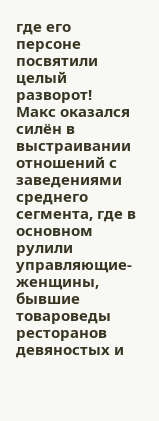где его персоне посвятили целый разворот!
Макс оказался силён в выстраивании отношений с заведениями среднего сегмента, где в основном рулили управляющие-женщины, бывшие товароведы ресторанов девяностых и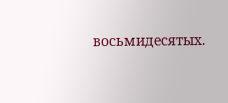восьмидесятых.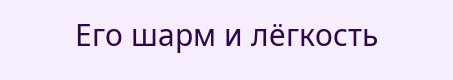Его шарм и лёгкость